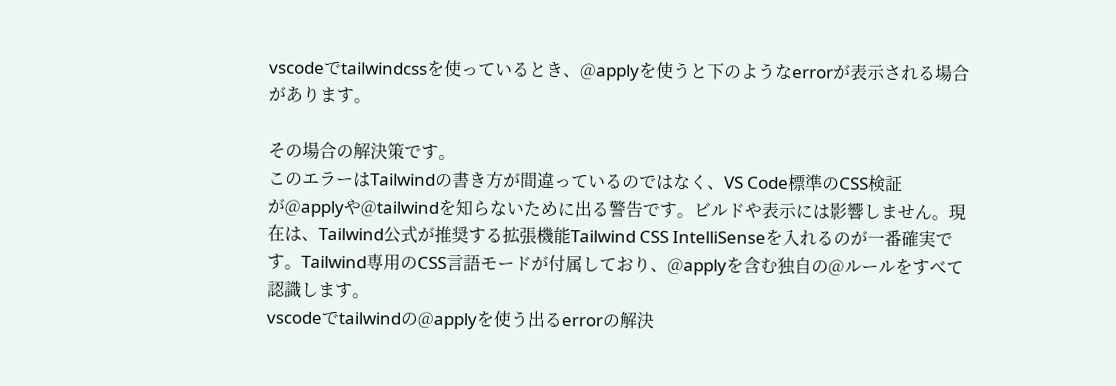vscodeでtailwindcssを使っているとき、@applyを使うと下のようなerrorが表示される場合があります。

その場合の解決策です。
このエラーはTailwindの書き方が間違っているのではなく、VS Code標準のCSS検証が@applyや@tailwindを知らないために出る警告です。ビルドや表示には影響しません。現在は、Tailwind公式が推奨する拡張機能Tailwind CSS IntelliSenseを入れるのが一番確実です。Tailwind専用のCSS言語モードが付属しており、@applyを含む独自の@ルールをすべて認識します。
vscodeでtailwindの@applyを使う出るerrorの解決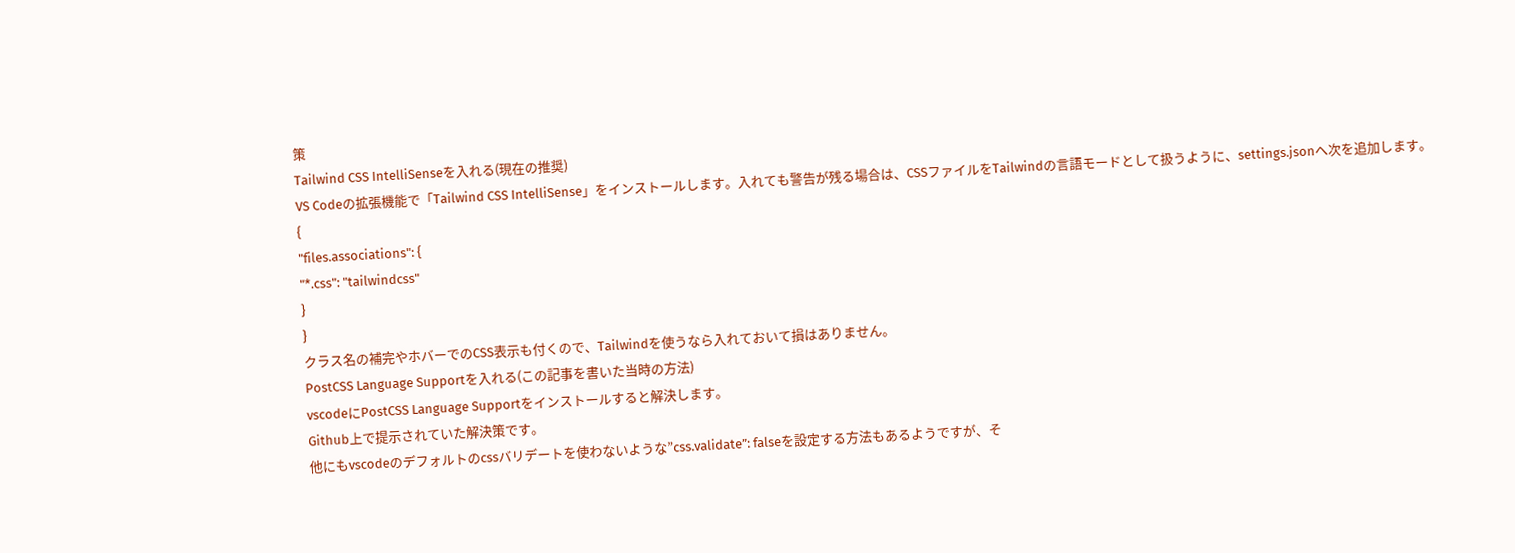策
Tailwind CSS IntelliSenseを入れる(現在の推奨)
VS Codeの拡張機能で「Tailwind CSS IntelliSense」をインストールします。入れても警告が残る場合は、CSSファイルをTailwindの言語モードとして扱うように、settings.jsonへ次を追加します。
{
"files.associations": {
"*.css": "tailwindcss"
}
}
クラス名の補完やホバーでのCSS表示も付くので、Tailwindを使うなら入れておいて損はありません。
PostCSS Language Supportを入れる(この記事を書いた当時の方法)
vscodeにPostCSS Language Supportをインストールすると解決します。
Github上で提示されていた解決策です。
他にもvscodeのデフォルトのcssバリデートを使わないような”css.validate”: falseを設定する方法もあるようですが、そ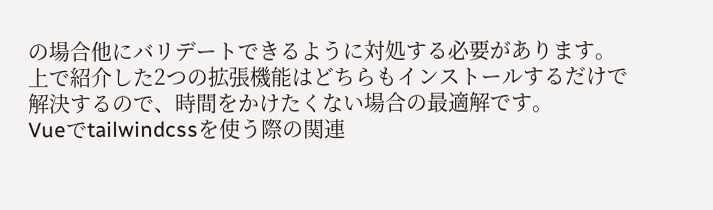の場合他にバリデートできるように対処する必要があります。
上で紹介した2つの拡張機能はどちらもインストールするだけで解決するので、時間をかけたくない場合の最適解です。
Vueでtailwindcssを使う際の関連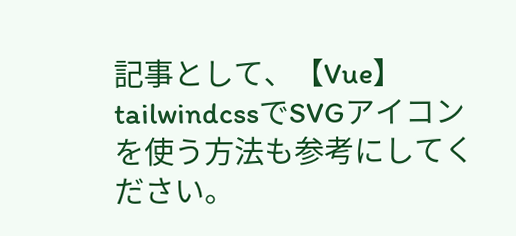記事として、【Vue】tailwindcssでSVGアイコンを使う方法も参考にしてください。